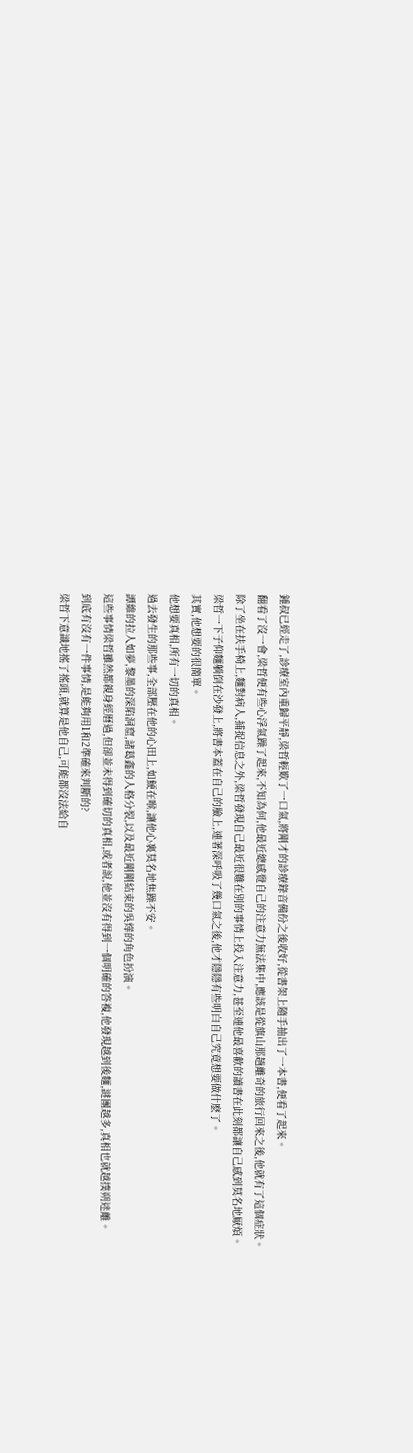鍾叔已經走了,診療室內重歸平靜,梁哲輕歎了一口氣,將剛才的診療錄音備份之後收好,從書架上隨手抽出了一本書,便看了起來。
翻看了沒一會,梁哲便有些心浮氣躁了起來,不知為何,他最近總感覺自己的注意力無法集中,應該是從旗山那趟離奇的旅行回來之後,他就有了這個症狀。
除了坐在扶手椅上,麵對病人,捕捉信息之外,梁哲發現自己最近很難在別的事情上投入注意力,甚至連他最喜歡的讀書在此刻都讓自己感到莫名地厭煩。
梁哲一下子仰麵躺倒在沙發上,將書本蓋在自己的臉上,連著深呼吸了幾口氣之後,他才隱隱有些明白自己究竟想要做什麽了。
其實,他想要的很簡單。
他想要真相,所有一切的真相。
過去發生的那些事,全部壓在他的心田上,如鯁在喉,讓他心裏莫名地焦躁不安。
譚維的拉人如夢,黎墨的深陷洞窟,諸葛鑫的人格分裂,以及最近剛剛結束的吳燁的角色扮演。
這些事情梁哲雖然都親身經曆過,但卻並未得到確切的真相,或者說,他並沒有得到一個明確的答複,他發現越到後麵,謎團越多,真相也就越撲朔迷離。
到底有沒有一件事情,是能夠用1和2準確來判斷的?
梁哲下意識地搖了搖頭,就算是他自己,可能都沒法給自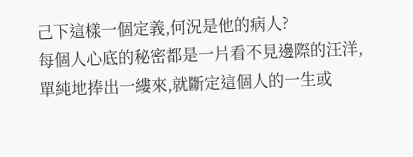己下這樣一個定義,何況是他的病人?
每個人心底的秘密都是一片看不見邊際的汪洋,單純地捧出一縷來,就斷定這個人的一生或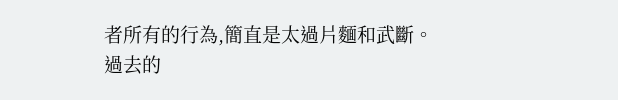者所有的行為,簡直是太過片麵和武斷。
過去的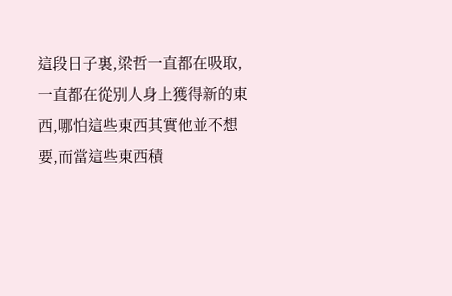這段日子裏,梁哲一直都在吸取,一直都在從別人身上獲得新的東西,哪怕這些東西其實他並不想要,而當這些東西積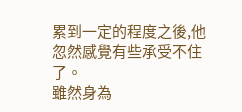累到一定的程度之後,他忽然感覺有些承受不住了。
雖然身為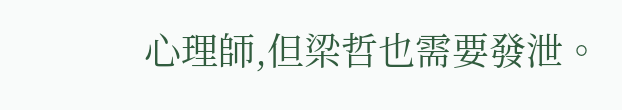心理師,但梁哲也需要發泄。